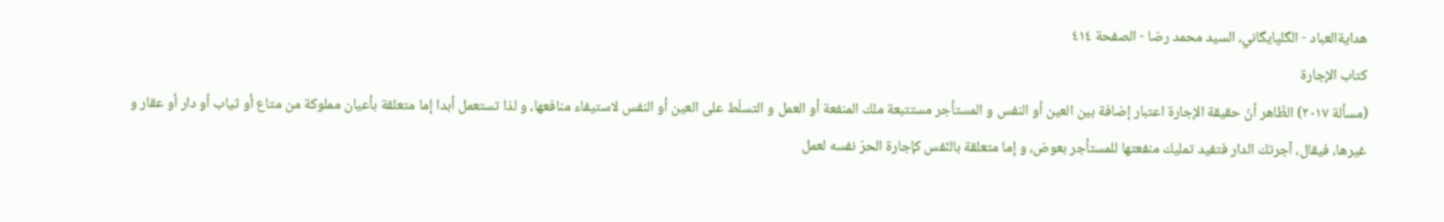هدايةالعباد - الگلپايگاني، السيد محمد رضا - الصفحة ٤١٤
كتاب الإجارة
(مسألة ٢٠١٧) الظّاهر أنّ حقيقة الإجارة اعتبار إضافة بين العين أو النفس و المستأجر مستتبعة ملك المنفعة أو العمل و التسلّط على العين أو النفس لاستيفاء منافعها، و لذا تستعمل أبدا إما متعلقة بأعيان مملوكة من متاع أو ثياب أو دار أو عقار و غيرها، فيقال، آجرتك الدار فتفيد تمليك منفعتها للمستأجر بعوض، و إما متعلقة بالنّفس كإجارة الحرّ نفسه لعمل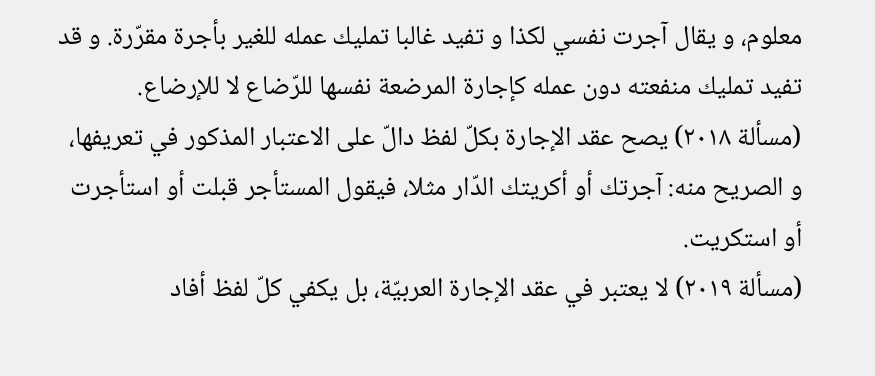معلوم، و يقال آجرت نفسي لكذا و تفيد غالبا تمليك عمله للغير بأجرة مقرّرة. و قد تفيد تمليك منفعته دون عمله كإجارة المرضعة نفسها للرّضاع لا للإرضاع.
(مسألة ٢٠١٨) يصح عقد الإجارة بكلّ لفظ دالّ على الاعتبار المذكور في تعريفها، و الصريح منه: آجرتك أو أكريتك الدّار مثلا، فيقول المستأجر قبلت أو استأجرت أو استكريت.
(مسألة ٢٠١٩) لا يعتبر في عقد الإجارة العربيّة، بل يكفي كلّ لفظ أفاد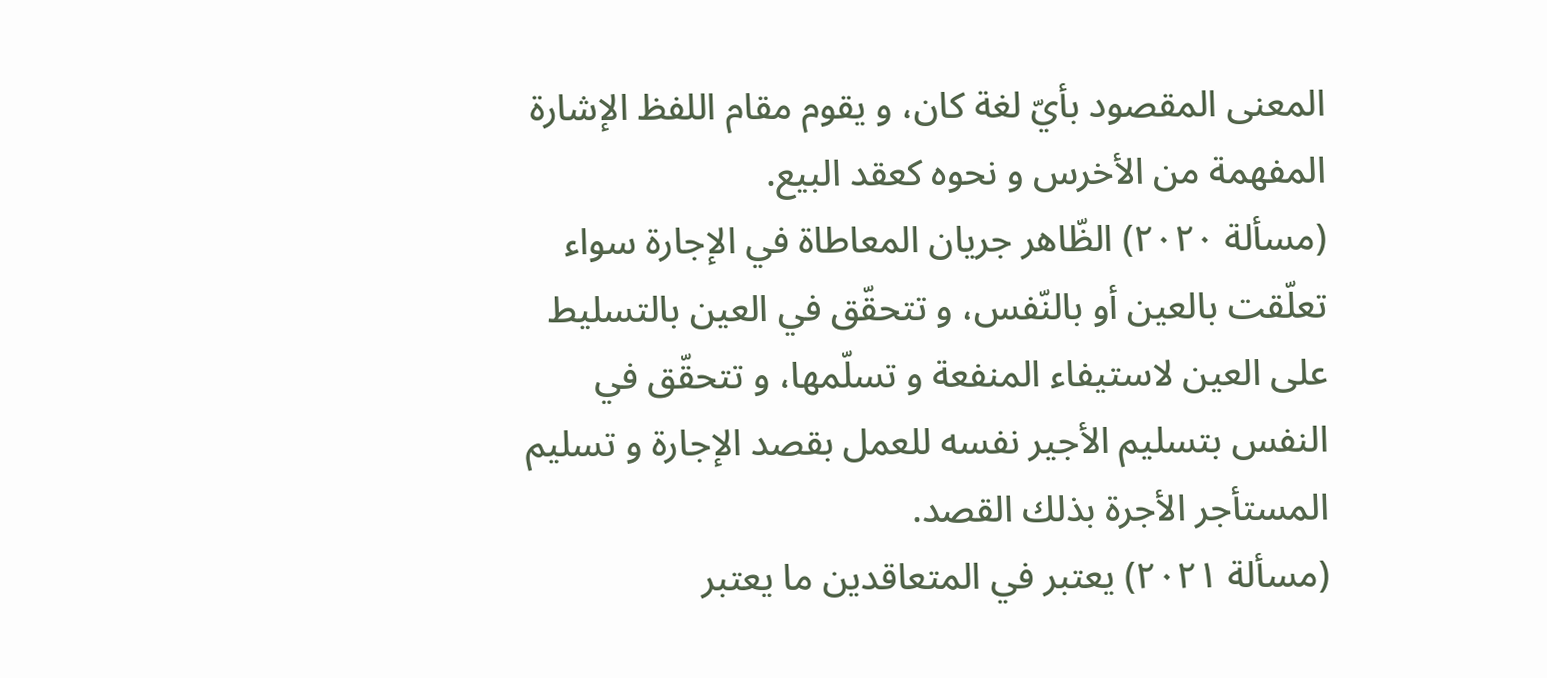المعنى المقصود بأيّ لغة كان، و يقوم مقام اللفظ الإشارة المفهمة من الأخرس و نحوه كعقد البيع.
(مسألة ٢٠٢٠) الظّاهر جريان المعاطاة في الإجارة سواء تعلّقت بالعين أو بالنّفس، و تتحقّق في العين بالتسليط على العين لاستيفاء المنفعة و تسلّمها، و تتحقّق في النفس بتسليم الأجير نفسه للعمل بقصد الإجارة و تسليم المستأجر الأجرة بذلك القصد.
(مسألة ٢٠٢١) يعتبر في المتعاقدين ما يعتبر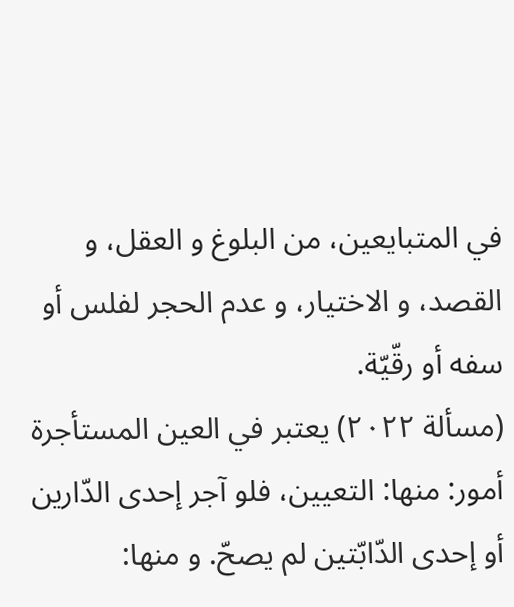في المتبايعين، من البلوغ و العقل، و القصد، و الاختيار، و عدم الحجر لفلس أو سفه أو رقّيّة.
(مسألة ٢٠٢٢) يعتبر في العين المستأجرة أمور: منها: التعيين، فلو آجر إحدى الدّارين أو إحدى الدّابّتين لم يصحّ. و منها: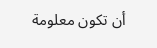أن تكون معلومة